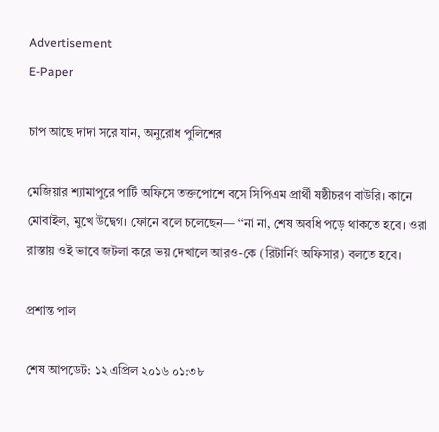Advertisement
E-Paper

চাপ আছে দাদা সরে যান, অনুরোধ পুলিশের

মেজিয়ার শ্যামাপুরে পার্টি অফিসে তক্তপোশে বসে সিপিএম প্রার্থী ষষ্ঠীচরণ বাউরি। কানে মোবাইল, মুখে উদ্বেগ। ফোনে বলে চলেছেন— ‘‘না না, শেষ অবধি পড়ে থাকতে হবে। ওরা রাস্তায় ওই ভাবে জটলা করে ভয় দেখালে আরও-কে (রিটার্নিং অফিসার) বলতে হবে।

প্রশান্ত পাল

শেষ আপডেট: ১২ এপ্রিল ২০১৬ ০১:৩৮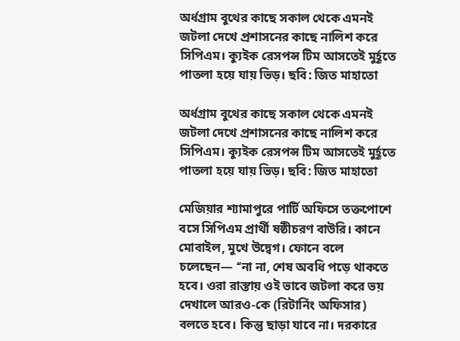অর্ধগ্রাম বুথের কাছে সকাল থেকে এমনই জটলা দেখে প্রশাসনের কাছে নালিশ করে সিপিএম। ক্যুইক রেসপন্স টিম আসতেই মুর্হূতে পাতলা হয়ে যায় ভিড়। ছবি: জিত মাহাতো

অর্ধগ্রাম বুথের কাছে সকাল থেকে এমনই জটলা দেখে প্রশাসনের কাছে নালিশ করে সিপিএম। ক্যুইক রেসপন্স টিম আসতেই মুর্হূতে পাতলা হয়ে যায় ভিড়। ছবি: জিত মাহাতো

মেজিয়ার শ্যামাপুরে পার্টি অফিসে তক্তপোশে বসে সিপিএম প্রার্থী ষষ্ঠীচরণ বাউরি। কানে মোবাইল, মুখে উদ্বেগ। ফোনে বলে চলেছেন— ‘‘না না, শেষ অবধি পড়ে থাকতে হবে। ওরা রাস্তায় ওই ভাবে জটলা করে ভয় দেখালে আরও-কে (রিটার্নিং অফিসার) বলতে হবে। কিন্তু ছাড়া যাবে না। দরকারে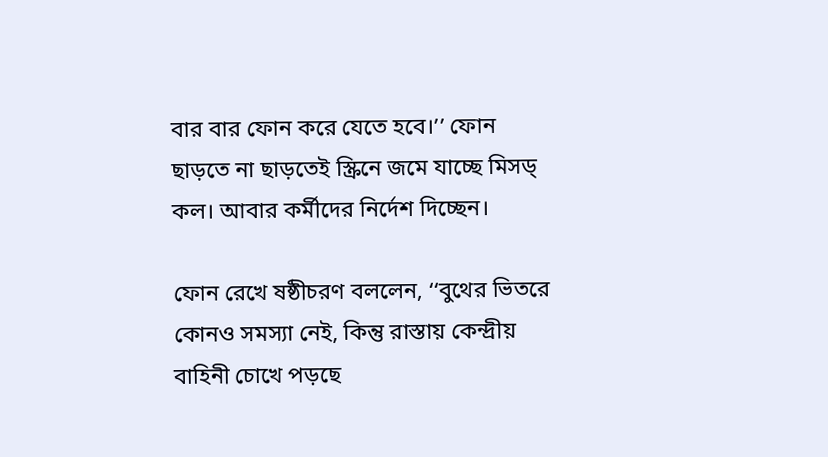বার বার ফোন করে যেতে হবে।’’ ফোন ছাড়তে না ছাড়তেই স্ক্রিনে জমে যাচ্ছে মিসড্‌ কল। আবার কর্মীদের নির্দেশ দিচ্ছেন।

ফোন রেখে ষষ্ঠীচরণ বললেন, ‘‘বুথের ভিতরে কোনও সমস্যা নেই, কিন্তু রাস্তায় কেন্দ্রীয় বাহিনী চোখে পড়ছে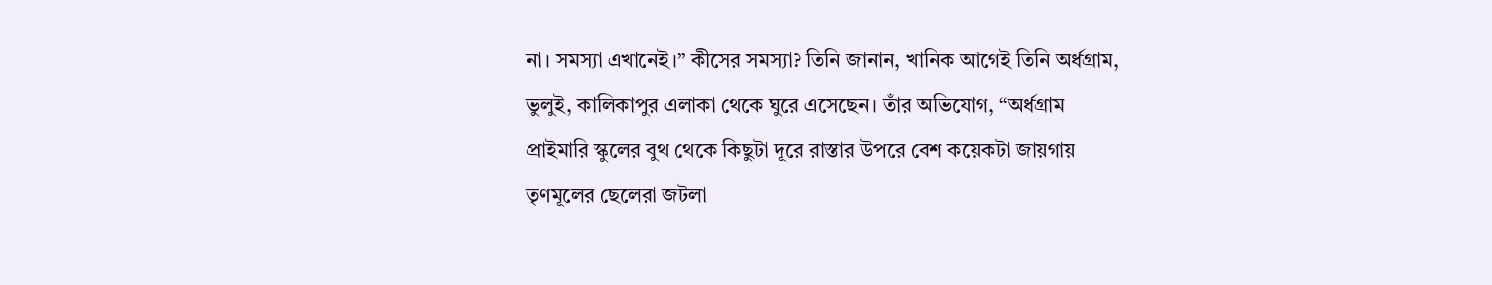না। সমস্যা এখানেই।’’ কীসের সমস্যা? তিনি জানান, খানিক আগেই তিনি অর্ধগ্রাম, ভুলুই, কালিকাপুর এলাকা থেকে ঘুরে এসেছেন। তাঁর অভিযোগ, ‘‘অর্ধগ্রাম প্রাইমারি স্কুলের বুথ থেকে কিছুটা দূরে রাস্তার উপরে বেশ কয়েকটা জায়গায় তৃণমূলের ছেলেরা জটলা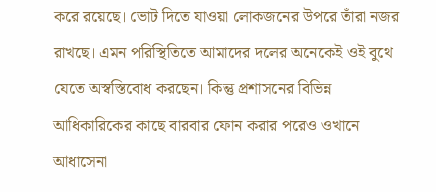করে রয়েছে। ভোট দিতে যাওয়া লোকজনের উপরে তাঁরা নজর রাখছে। এমন পরিস্থিতিতে আমাদের দলের অনেকেই ওই বুথে যেতে অস্বস্তিবোধ করছেন। কিন্তু প্রশাসনের বিভিন্ন আধিকারিকের কাছে বারবার ফোন করার পরেও ওখানে আধাসেনা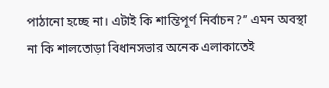পাঠানো হচ্ছে না। এটাই কি শান্তিপূর্ণ নির্বাচন?’’ এমন অবস্থা না কি শালতোড়া বিধানসভার অনেক এলাকাতেই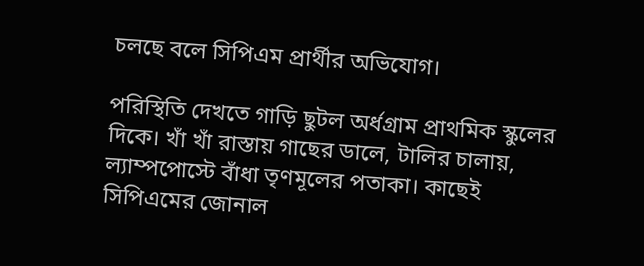চলছে বলে সিপিএম প্রার্থীর অভিযোগ।

পরিস্থিতি দেখতে গাড়ি ছুটল অর্ধগ্রাম প্রাথমিক স্কুলের দিকে। খাঁ খাঁ রাস্তায় গাছের ডালে, টালির চালায়, ল্যাম্পপোস্টে বাঁধা তৃণমূলের পতাকা। কাছেই সিপিএমের জোনাল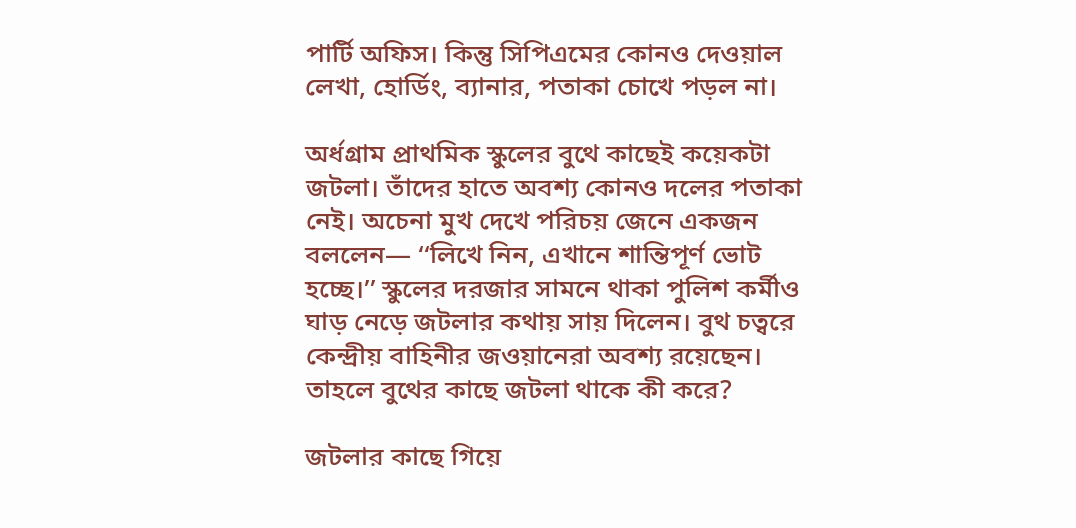পার্টি অফিস। কিন্তু সিপিএমের কোনও দেওয়াল লেখা, হোর্ডিং, ব্যানার, পতাকা চোখে পড়ল না।

অর্ধগ্রাম প্রাথমিক স্কুলের বুথে কাছেই কয়েকটা জটলা। তাঁদের হাতে অবশ্য কোনও দলের পতাকা নেই। অচেনা মুখ দেখে পরিচয় জেনে একজন বললেন— ‘‘লিখে নিন, এখানে শান্তিপূর্ণ ভোট হচ্ছে।’’ স্কুলের দরজার সামনে থাকা পুলিশ কর্মীও ঘাড় নেড়ে জটলার কথায় সায় দিলেন। বুথ চত্বরে কেন্দ্রীয় বাহিনীর জওয়ানেরা অবশ্য রয়েছেন। তাহলে বুথের কাছে জটলা থাকে কী করে?

জটলার কাছে গিয়ে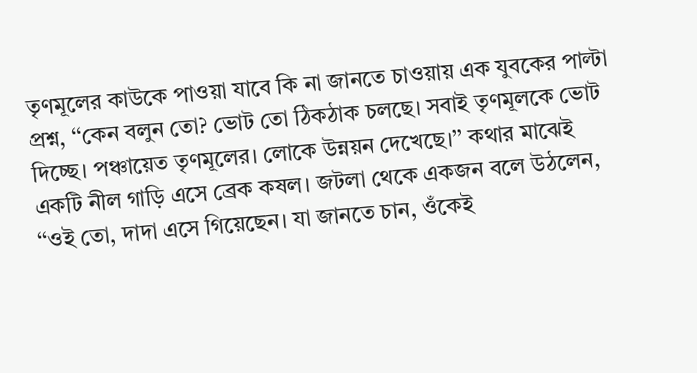তৃণমূলের কাউকে পাওয়া যাবে কি না জানতে চাওয়ায় এক যুবকের পাল্টা প্রশ্ন, ‘‘কেন বলুন তো? ভোট তো ঠিকঠাক চলছে। সবাই তৃণমূলকে ভোট দিচ্ছে। পঞ্চায়েত তৃণমূলের। লোকে উন্নয়ন দেখেছে।’’ কথার মাঝেই একটি নীল গাড়ি এসে ব্রেক কষল। জটলা থেকে একজন বলে উঠলেন, ‘‘ওই তো, দাদা এসে গিয়েছেন। যা জানতে চান, ওঁকেই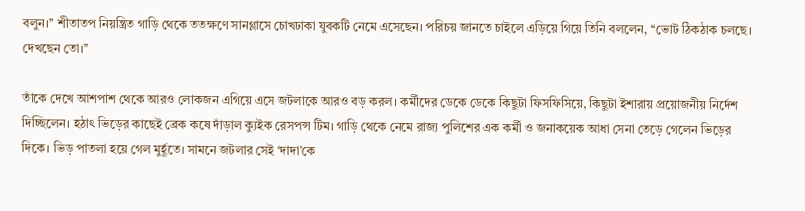বলুন।’’ শীতাতপ নিয়ন্ত্রিত গাড়ি থেকে ততক্ষণে সানগ্লাসে চোখঢাকা যুবকটি নেমে এসেছেন। পরিচয় জানতে চাইলে এড়িয়ে গিয়ে তিনি বললেন, ‘‘ভোট ঠিকঠাক চলছে। দেখছেন তো।’’

তাঁকে দেখে আশপাশ থেকে আরও লোকজন এগিয়ে এসে জটলাকে আরও বড় করল। কর্মীদের ডেকে ডেকে কিছুটা ফিসফিসিয়ে, কিছুটা ইশারায় প্রয়োজনীয় নির্দেশ দিচ্ছিলেন। হঠাৎ ভিড়ের কাছেই ব্রেক কষে দাঁড়াল ক্যুইক রেসপন্স টিম। গাড়ি থেকে নেমে রাজ্য পুলিশের এক কর্মী ও জনাকয়েক আধা সেনা তেড়ে গেলেন ভিড়ের দিকে। ভিড় পাতলা হয়ে গেল মুর্হূতে। সামনে জটলার সেই ‘দাদা’কে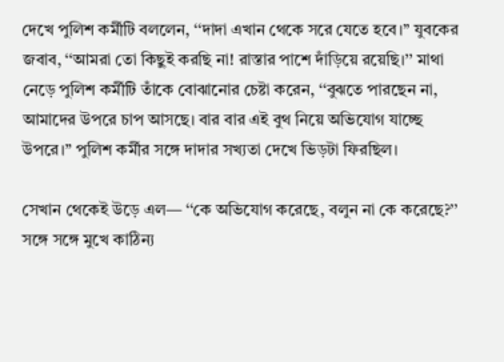দেখে পুলিশ কর্মীটি বললেন, ‘‘দাদা এখান থেকে সরে যেতে হবে।’’ যুবকের জবাব, ‘‘আমরা তো কিছুই করছি না! রাস্তার পাশে দাঁড়িয়ে রয়েছি।’’ মাথা নেড়ে পুলিশ কর্মীটি তাঁকে বোঝানোর চেষ্টা করেন, ‘‘বুঝতে পারছেন না, আমাদের উপরে চাপ আসছে। বার বার এই বুথ নিয়ে অভিযোগ যাচ্ছে উপরে।’’ পুলিশ কর্মীর সঙ্গে দাদার সখ্যতা দেখে ভিড়টা ফিরছিল।

সেখান থেকেই উড়ে এল— ‘‘কে অভিযোগ করেছে, বলুন না কে করেছে?’’ সঙ্গে সঙ্গে মুখে কাঠিন্য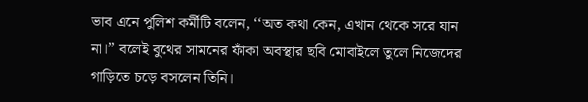ভাব এনে পুলিশ কর্মীটি বলেন, ‘‘অত কথা কেন, এখান থেকে সরে যান না।’’ বলেই বুথের সামনের ফাঁকা অবস্থার ছবি মোবাইলে তুলে নিজেদের গাড়িতে চড়ে বসলেন তিনি।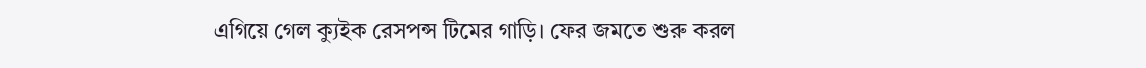এগিয়ে গেল ক্যুইক রেসপন্স টিমের গাড়ি। ফের জমতে শুরু করল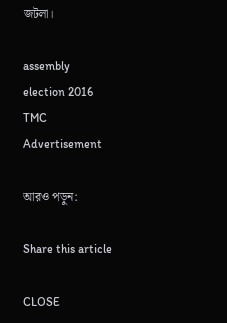জটলা।

assembly election 2016 TMC
Advertisement

আরও পড়ুন:

Share this article

CLOSE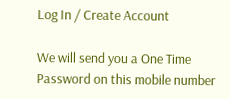Log In / Create Account

We will send you a One Time Password on this mobile number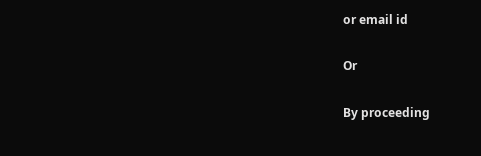or email id

Or

By proceeding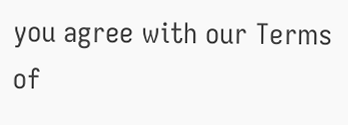you agree with our Terms of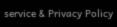service & Privacy Policy